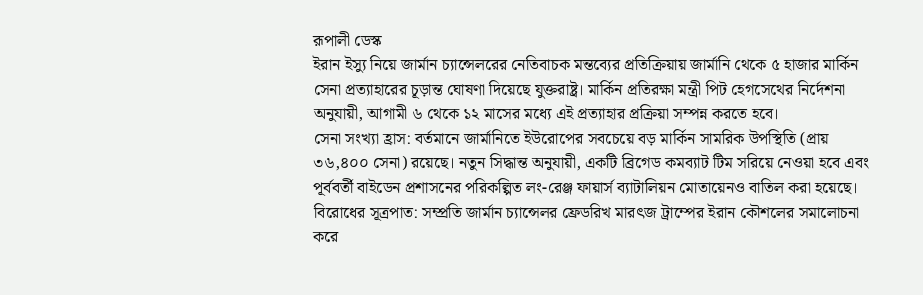রূপালী ডেস্ক
ইরান ইস্যু নিয়ে জার্মান চ্যান্সেলরের নেতিবাচক মন্তব্যের প্রতিক্রিয়ায় জার্মানি থেকে ৫ হাজার মার্কিন সেনা প্রত্যাহারের চূড়ান্ত ঘোষণা দিয়েছে যুক্তরাষ্ট্র। মার্কিন প্রতিরক্ষা মন্ত্রী পিট হেগসেথের নির্দেশনা অনুযায়ী, আগামী ৬ থেকে ১২ মাসের মধ্যে এই প্রত্যাহার প্রক্রিয়া সম্পন্ন করতে হবে।
সেনা সংখ্যা হ্রাস: বর্তমানে জার্মানিতে ইউরোপের সবচেয়ে বড় মার্কিন সামরিক উপস্থিতি (প্রায় ৩৬,৪০০ সেনা) রয়েছে। নতুন সিদ্ধান্ত অনুযায়ী, একটি ব্রিগেড কমব্যাট টিম সরিয়ে নেওয়া হবে এবং পূর্ববর্তী বাইডেন প্রশাসনের পরিকল্পিত লং-রেঞ্জ ফায়ার্স ব্যাটালিয়ন মোতায়েনও বাতিল করা হয়েছে।
বিরোধের সূত্রপাত: সম্প্রতি জার্মান চ্যান্সেলর ফ্রেডরিখ মারৎজ ট্রাম্পের ইরান কৌশলের সমালোচনা করে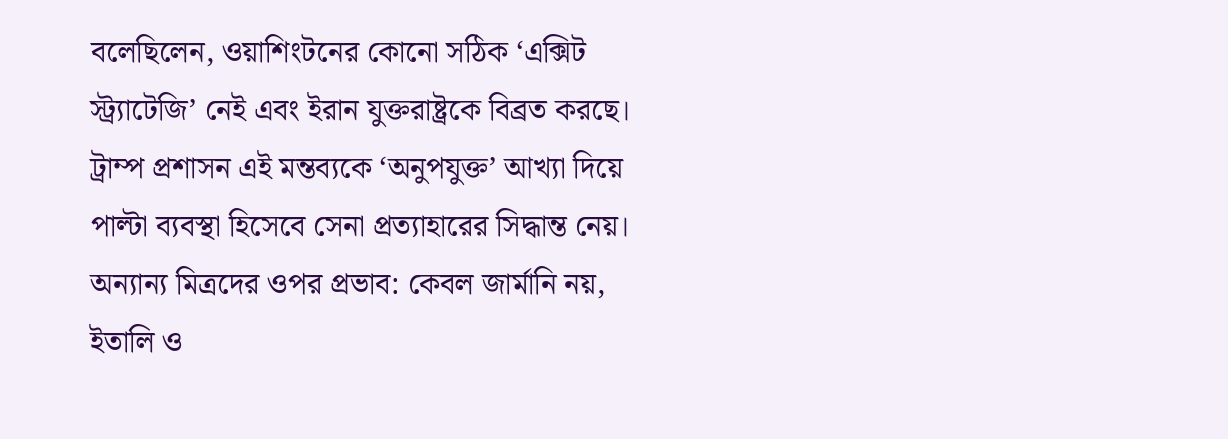বলেছিলেন, ওয়াশিংটনের কোনো সঠিক ‘এক্সিট স্ট্র্যাটেজি’ নেই এবং ইরান যুক্তরাষ্ট্রকে বিব্রত করছে। ট্রাম্প প্রশাসন এই মন্তব্যকে ‘অনুপযুক্ত’ আখ্যা দিয়ে পাল্টা ব্যবস্থা হিসেবে সেনা প্রত্যাহারের সিদ্ধান্ত নেয়।
অন্যান্য মিত্রদের ওপর প্রভাব: কেবল জার্মানি নয়, ইতালি ও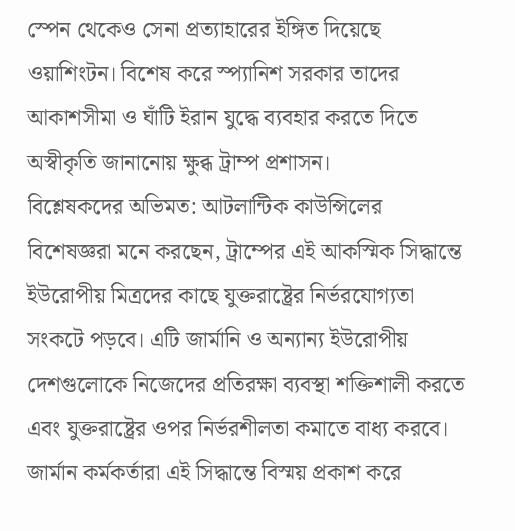স্পেন থেকেও সেনা প্রত্যাহারের ইঙ্গিত দিয়েছে ওয়াশিংটন। বিশেষ করে স্প্যানিশ সরকার তাদের আকাশসীমা ও ঘাঁটি ইরান যুদ্ধে ব্যবহার করতে দিতে অস্বীকৃতি জানানোয় ক্ষুব্ধ ট্রাম্প প্রশাসন।
বিশ্লেষকদের অভিমত: আটলান্টিক কাউন্সিলের বিশেষজ্ঞরা মনে করছেন, ট্রাম্পের এই আকস্মিক সিদ্ধান্তে ইউরোপীয় মিত্রদের কাছে যুক্তরাষ্ট্রের নির্ভরযোগ্যতা সংকটে পড়বে। এটি জার্মানি ও অন্যান্য ইউরোপীয় দেশগুলোকে নিজেদের প্রতিরক্ষা ব্যবস্থা শক্তিশালী করতে এবং যুক্তরাষ্ট্রের ওপর নির্ভরশীলতা কমাতে বাধ্য করবে।
জার্মান কর্মকর্তারা এই সিদ্ধান্তে বিস্ময় প্রকাশ করে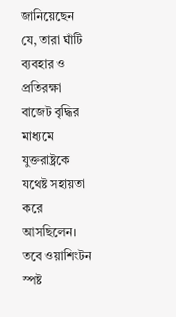জানিয়েছেন যে, তারা ঘাঁটি ব্যবহার ও প্রতিরক্ষা বাজেট বৃদ্ধির মাধ্যমে যুক্তরাষ্ট্রকে যথেষ্ট সহায়তা করে আসছিলেন। তবে ওয়াশিংটন স্পষ্ট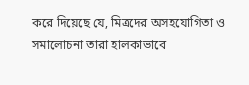করে দিয়েছে যে, মিত্রদের অসহযোগিতা ও সমালোচনা তারা হালকাভাবে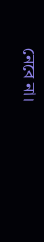নেবে না।